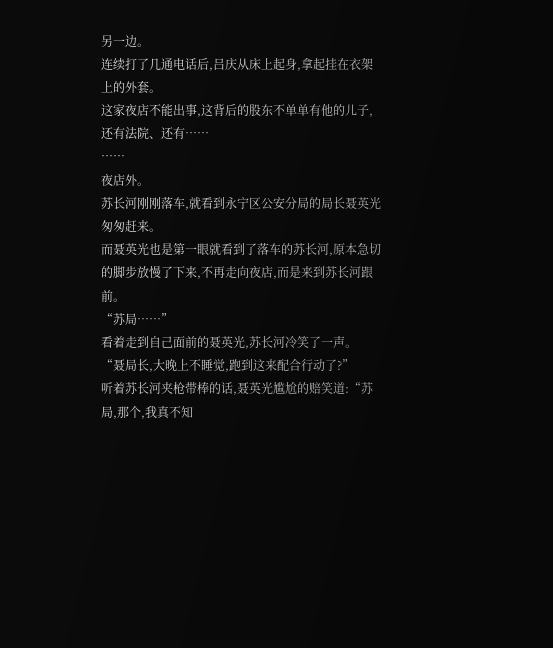另一边。
连续打了几通电话后,吕庆从床上起身,拿起挂在衣架上的外套。
这家夜店不能出事,这背后的股东不单单有他的儿子,还有法院、还有……
……
夜店外。
苏长河刚刚落车,就看到永宁区公安分局的局长聂英光匆匆赶来。
而聂英光也是第一眼就看到了落车的苏长河,原本急切的脚步放慢了下来,不再走向夜店,而是来到苏长河跟前。
“苏局……”
看着走到自己面前的聂英光,苏长河冷笑了一声。
“聂局长,大晚上不睡觉,跑到这来配合行动了?”
听着苏长河夹枪带棒的话,聂英光尴尬的赔笑道:“苏局,那个,我真不知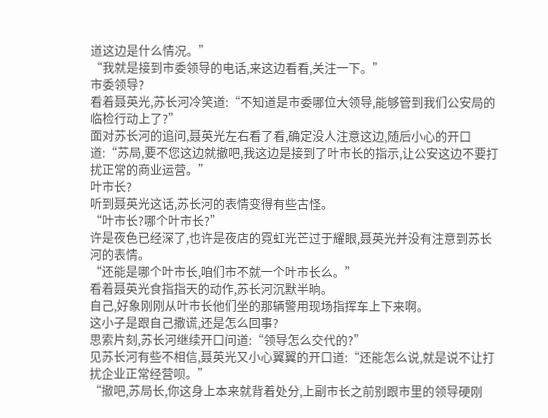道这边是什么情况。”
“我就是接到市委领导的电话,来这边看看,关注一下。”
市委领导?
看着聂英光,苏长河冷笑道:“不知道是市委哪位大领导,能够管到我们公安局的临检行动上了?”
面对苏长河的追问,聂英光左右看了看,确定没人注意这边,随后小心的开口道:“苏局,要不您这边就撤吧,我这边是接到了叶市长的指示,让公安这边不要打扰正常的商业运营。”
叶市长?
听到聂英光这话,苏长河的表情变得有些古怪。
“叶市长?哪个叶市长?”
许是夜色已经深了,也许是夜店的霓虹光芒过于耀眼,聂英光并没有注意到苏长河的表情。
“还能是哪个叶市长,咱们市不就一个叶市长么。”
看着聂英光食指指天的动作,苏长河沉默半晌。
自己,好象刚刚从叶市长他们坐的那辆警用现场指挥车上下来啊。
这小子是跟自己撒谎,还是怎么回事?
思索片刻,苏长河继续开口问道:“领导怎么交代的?”
见苏长河有些不相信,聂英光又小心翼翼的开口道:“还能怎么说,就是说不让打扰企业正常经营呗。”
“撤吧,苏局长,你这身上本来就背着处分,上副市长之前别跟市里的领导硬刚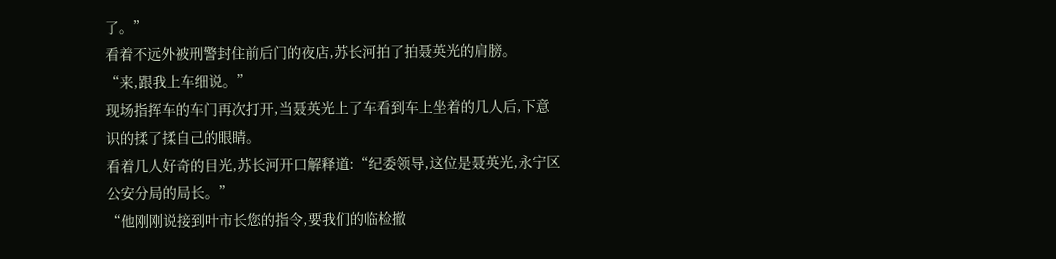了。”
看着不远外被刑警封住前后门的夜店,苏长河拍了拍聂英光的肩膀。
“来,跟我上车细说。”
现场指挥车的车门再次打开,当聂英光上了车看到车上坐着的几人后,下意识的揉了揉自己的眼睛。
看着几人好奇的目光,苏长河开口解释道:“纪委领导,这位是聂英光,永宁区公安分局的局长。”
“他刚刚说接到叶市长您的指令,要我们的临检撤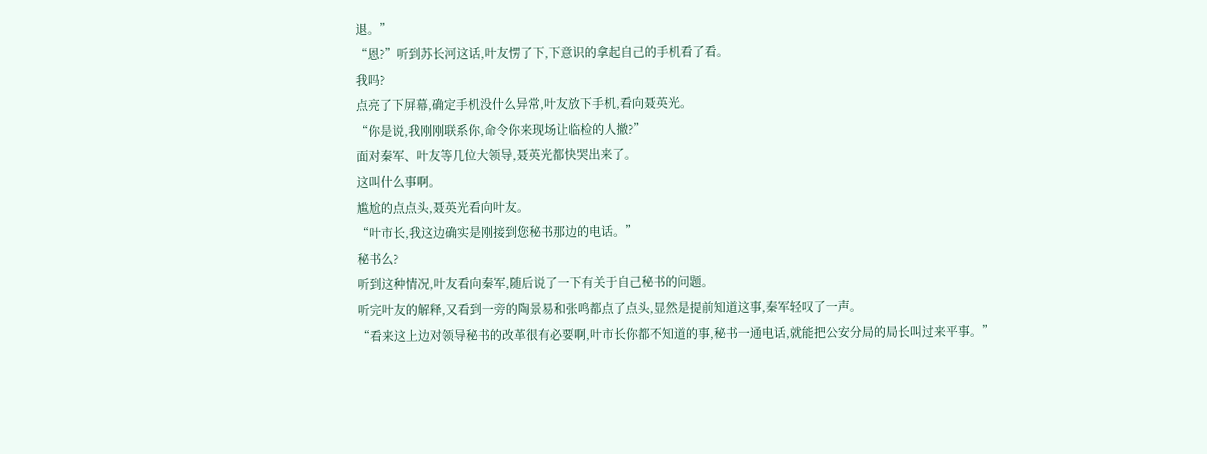退。”
“恩?”听到苏长河这话,叶友愣了下,下意识的拿起自己的手机看了看。
我吗?
点亮了下屏幕,确定手机没什么异常,叶友放下手机,看向聂英光。
“你是说,我刚刚联系你,命令你来现场让临检的人撤?”
面对秦军、叶友等几位大领导,聂英光都快哭出来了。
这叫什么事啊。
尴尬的点点头,聂英光看向叶友。
“叶市长,我这边确实是刚接到您秘书那边的电话。”
秘书么?
听到这种情况,叶友看向秦军,随后说了一下有关于自己秘书的问题。
听完叶友的解释,又看到一旁的陶景易和张鸣都点了点头,显然是提前知道这事,秦军轻叹了一声。
“看来这上边对领导秘书的改革很有必要啊,叶市长你都不知道的事,秘书一通电话,就能把公安分局的局长叫过来平事。”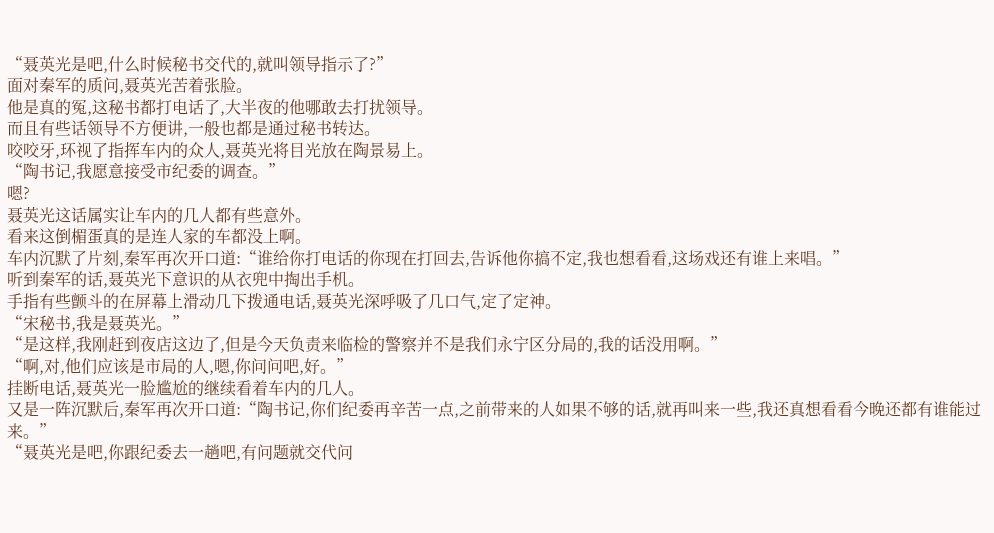“聂英光是吧,什么时候秘书交代的,就叫领导指示了?”
面对秦军的质问,聂英光苦着张脸。
他是真的冤,这秘书都打电话了,大半夜的他哪敢去打扰领导。
而且有些话领导不方便讲,一般也都是通过秘书转达。
咬咬牙,环视了指挥车内的众人,聂英光将目光放在陶景易上。
“陶书记,我愿意接受市纪委的调查。”
嗯?
聂英光这话属实让车内的几人都有些意外。
看来这倒楣蛋真的是连人家的车都没上啊。
车内沉默了片刻,秦军再次开口道:“谁给你打电话的你现在打回去,告诉他你搞不定,我也想看看,这场戏还有谁上来唱。”
听到秦军的话,聂英光下意识的从衣兜中掏出手机。
手指有些颤斗的在屏幕上滑动几下拨通电话,聂英光深呼吸了几口气,定了定神。
“宋秘书,我是聂英光。”
“是这样,我刚赶到夜店这边了,但是今天负责来临检的警察并不是我们永宁区分局的,我的话没用啊。”
“啊,对,他们应该是市局的人,嗯,你问问吧,好。”
挂断电话,聂英光一脸尴尬的继续看着车内的几人。
又是一阵沉默后,秦军再次开口道:“陶书记,你们纪委再辛苦一点,之前带来的人如果不够的话,就再叫来一些,我还真想看看今晚还都有谁能过来。”
“聂英光是吧,你跟纪委去一趟吧,有问题就交代问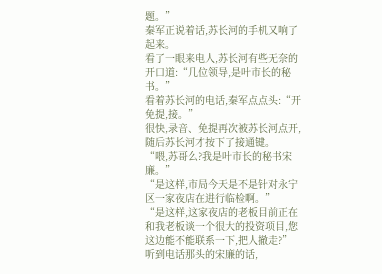题。”
秦军正说着话,苏长河的手机又响了起来。
看了一眼来电人,苏长河有些无奈的开口道:“几位领导,是叶市长的秘书。”
看着苏长河的电话,秦军点点头:“开免提,接。”
很快,录音、免提再次被苏长河点开,随后苏长河才按下了接通键。
“喂,苏哥么?我是叶市长的秘书宋廉。”
“是这样,市局今天是不是针对永宁区一家夜店在进行临检啊。”
“是这样,这家夜店的老板目前正在和我老板谈一个很大的投资项目,您这边能不能联系一下,把人撤走?”
听到电话那头的宋廉的话,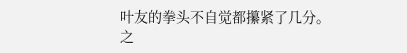叶友的拳头不自觉都攥紧了几分。
之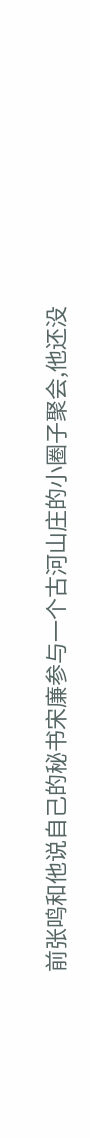前张鸣和他说自己的秘书宋廉参与一个古河山庄的小圈子聚会,他还没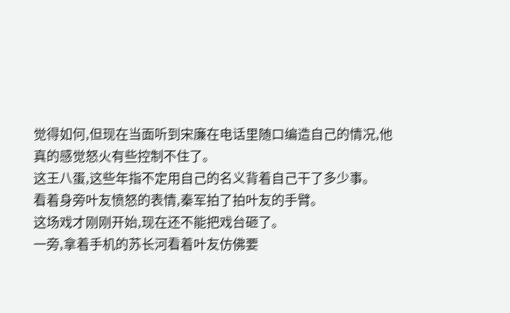觉得如何,但现在当面听到宋廉在电话里随口编造自己的情况,他真的感觉怒火有些控制不住了。
这王八蛋,这些年指不定用自己的名义背着自己干了多少事。
看着身旁叶友愤怒的表情,秦军拍了拍叶友的手臂。
这场戏才刚刚开始,现在还不能把戏台砸了。
一旁,拿着手机的苏长河看着叶友仿佛要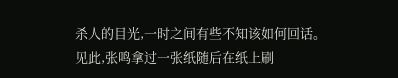杀人的目光,一时之间有些不知该如何回话。
见此,张鸣拿过一张纸随后在纸上刷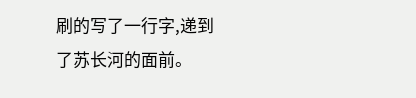刷的写了一行字,递到了苏长河的面前。